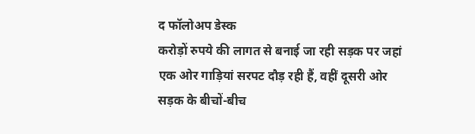द फॉलोअप डेस्क
करोड़ों रुपये की लागत से बनाई जा रही सड़क पर जहां एक ओर गाड़ियां सरपट दौड़ रही हैं, वहीं दूसरी ओर सड़क के बीचों-बीच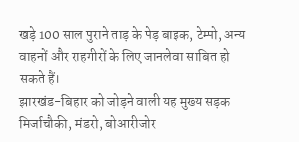खड़े 100 साल पुराने ताड़ के पेड़ बाइक, टेम्पो, अन्य वाहनों और राहगीरों के लिए जानलेवा साबित हो सकते हैं।
झारखंड-बिहार को जोड़ने वाली यह मुख्य सड़क मिर्जाचौकी, मंडरो, बोआरीजोर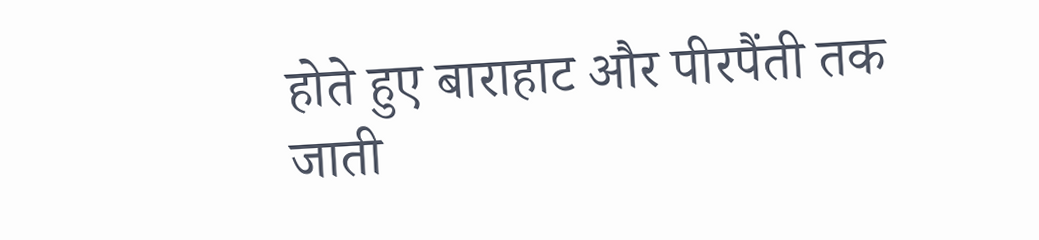होते हुए बाराहाट और पीरपैंती तक जाती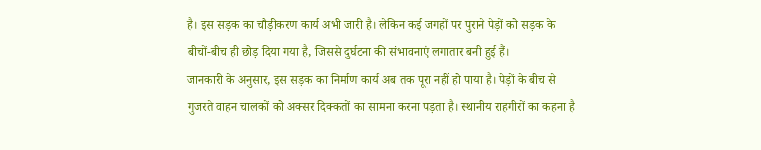है। इस सड़क का चौड़ीकरण कार्य अभी जारी है। लेकिन कई जगहों पर पुराने पेड़ों को सड़क के बीचों-बीच ही छोड़ दिया गया है, जिससे दुर्घटना की संभावनाएं लगातार बनी हुई हैं।
जानकारी के अनुसार, इस सड़क का निर्माण कार्य अब तक पूरा नहीं हो पाया है। पेड़ों के बीच से गुजरते वाहन चालकों को अक्सर दिक्कतों का सामना करना पड़ता है। स्थानीय राहगीरों का कहना है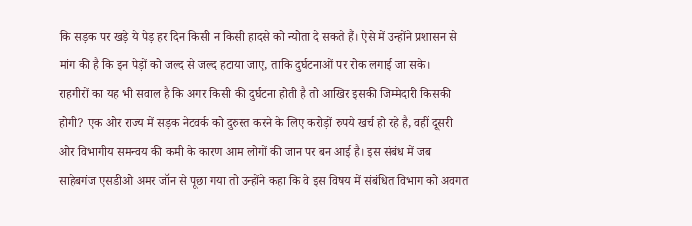कि सड़क पर खड़े ये पेड़ हर दिन किसी न किसी हादसे को न्योता दे सकते हैं। ऐसे में उन्होंने प्रशासन से मांग की है कि इन पेड़ों को जल्द से जल्द हटाया जाए, ताकि दुर्घटनाओं पर रोक लगाई जा सके।
राहगीरों का यह भी सवाल है कि अगर किसी की दुर्घटना होती है तो आखिर इसकी जिम्मेदारी किसकी होगी? एक ओर राज्य में सड़क नेटवर्क को दुरुस्त करने के लिए करोड़ों रुपये खर्च हो रहे है, वहीं दूसरी ओर विभागीय समन्वय की कमी के कारण आम लोगों की जान पर बन आई है। इस संबंध में जब साहेबगंज एसडीओ अमर जॉन से पूछा गया तो उन्होंने कहा कि वे इस विषय में संबंधित विभाग को अवगत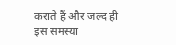कराते हैं और जल्द ही इस समस्या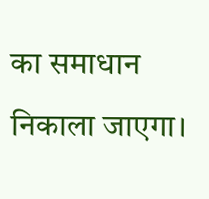का समाधान निकाला जाएगा।